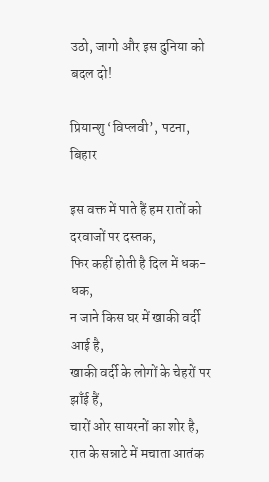उठो, जागो और इस दुनिया को बदल दो!

प्रियान्शु ‘विप्लवी’, पटना, बिहार

इस वक्त में पाते हैं हम रातों को दरवाजों पर दस्तक,
फिर कहीं होती है दिल में धक-धक,
न जाने किस घर में खाकी वर्दी आई है,
खाकी वर्दी के लोगों के चेहरों पर झाँई हैं,
चारों ओर सायरनों का शोर है,
रात के सन्नाटे में मचाता आतंक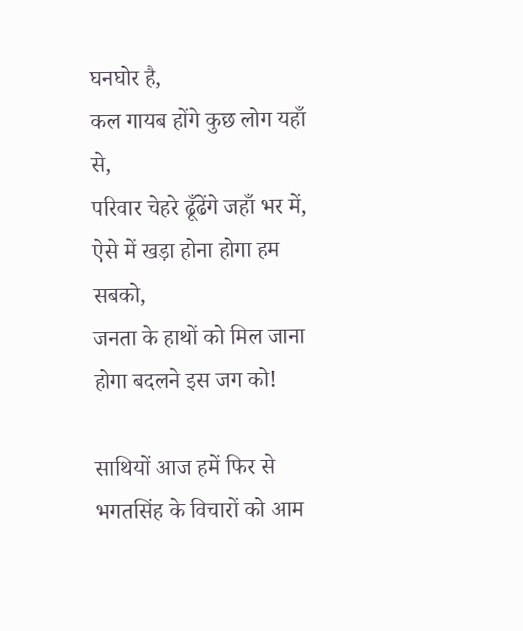घनघोर है,
कल गायब होंगे कुछ लोग यहाँ से,
परिवार चेहरे ढूँढेंगे जहाँ भर में,
ऐसे में खड़ा होना होगा हम सबको,
जनता के हाथों को मिल जाना होगा बदलने इस जग को!

साथियों आज हमें फिर से भगतसिंह के विचारों को आम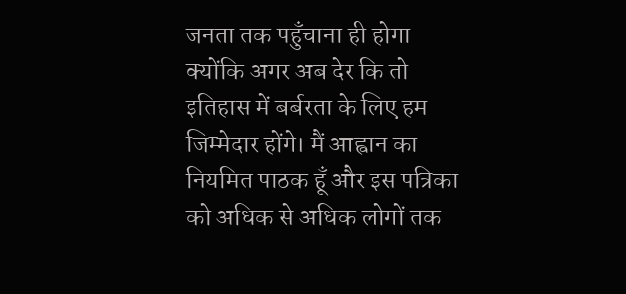जनता तक पहुँचाना ही होगा क्योंकि अगर अब देर कि तो इतिहास में बर्बरता के लिए हम जिम्मेदार होंगे। मैं आह्वान का नियमित पाठक हूँ और इस पत्रिका को अधिक से अधिक लोगों तक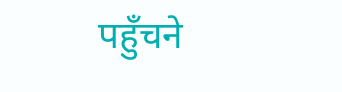पहुँचने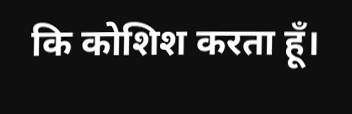कि कोशिश करता हूँ।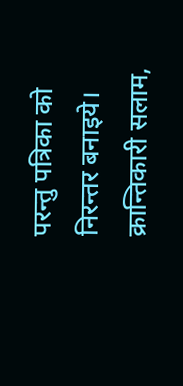परन्तु पत्रिका को निरन्तर बनाइये।
क्रान्तिकारी सलाम,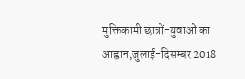मुक्तिकामी छात्रों-युवाओं का आह्वान,जुलाई-दिसम्बर 2018